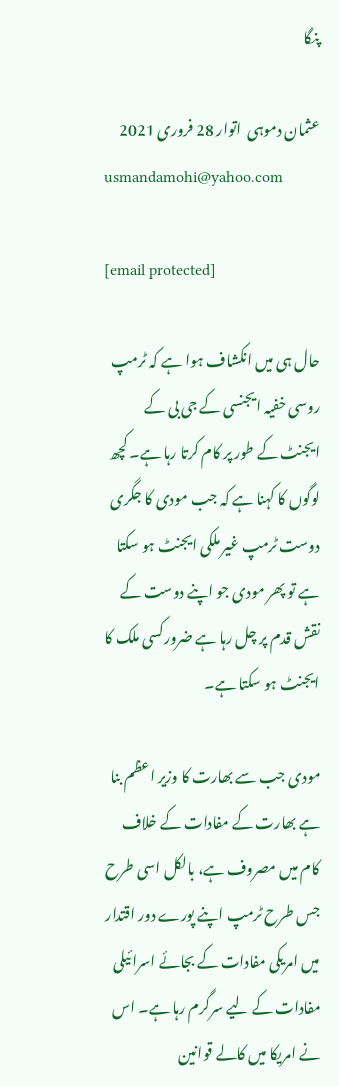پنگا

عثمان دموہی  اتوار 28 فروری 2021
usmandamohi@yahoo.com

[email protected]

حال ہی میں انکشاف ہوا ہے کہ ٹرمپ روسی خفیہ ایجنسی کے جی بی کے ایجنٹ کے طور پر کام کرتا رہا ہے۔ کچھ لوگوں کا کہنا ہے کہ جب مودی کا جگری دوست ٹرمپ غیر ملکی ایجنٹ ہو سکتا ہے تو پھر مودی جو اپنے دوست کے نقش قدم پر چل رہا ہے ضرورکسی ملک کا ایجنٹ ہو سکتا ہے۔

مودی جب سے بھارت کا وزیر اعظم بنا ہے بھارت کے مفادات کے خلاف کام میں مصروف ہے، بالکل اسی طرح جس طرح ٹرمپ اپنے پورے دور اقتدار میں امریکی مفادات کے بجائے اسرائیلی مفادات کے لیے سرگرم رہا ہے۔ اس نے امریکا میں کالے قوانین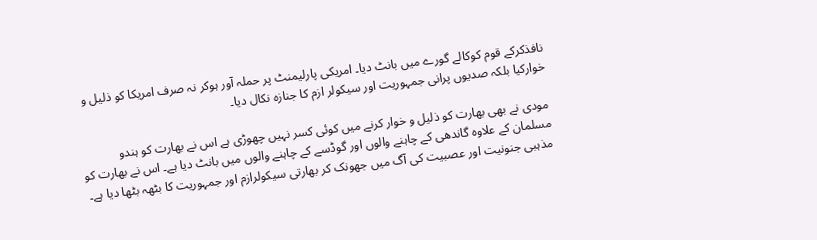نافذکرکے قوم کوکالے گورے میں بانٹ دیا۔ امریکی پارلیمنٹ پر حملہ آور ہوکر نہ صرف امریکا کو ذلیل و خوارکیا بلکہ صدیوں پرانی جمہوریت اور سیکولر ازم کا جنازہ نکال دیا۔

مودی نے بھی بھارت کو ذلیل و خوار کرنے میں کوئی کسر نہیں چھوڑی ہے اس نے بھارت کو ہندو مسلمان کے علاوہ گاندھی کے چاہنے والوں اور گوڈسے کے چاہنے والوں میں بانٹ دیا ہے۔ اس نے بھارت کو مذہبی جنونیت اور عصبیت کی آگ میں جھونک کر بھارتی سیکولرازم اور جمہوریت کا بٹھہ بٹھا دیا ہے۔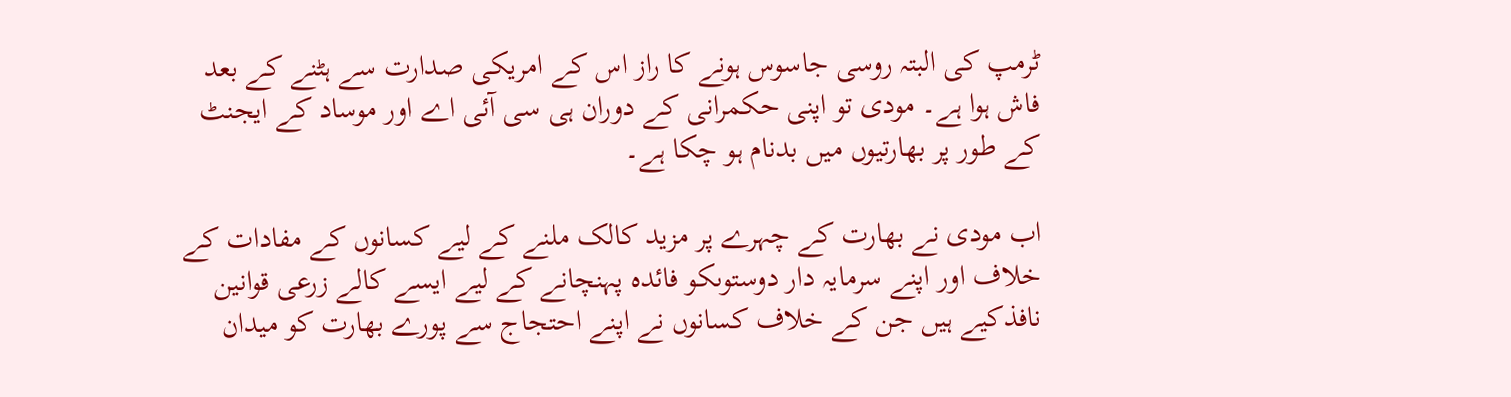ٹرمپ کی البتہ روسی جاسوس ہونے کا راز اس کے امریکی صدارت سے ہٹنے کے بعد فاش ہوا ہے۔ مودی تو اپنی حکمرانی کے دوران ہی سی آئی اے اور موساد کے ایجنٹ کے طور پر بھارتیوں میں بدنام ہو چکا ہے۔

اب مودی نے بھارت کے چہرے پر مزید کالک ملنے کے لیے کسانوں کے مفادات کے خلاف اور اپنے سرمایہ دار دوستوںکو فائدہ پہنچانے کے لیے ایسے کالے زرعی قوانین نافذکیے ہیں جن کے خلاف کسانوں نے اپنے احتجاج سے پورے بھارت کو میدان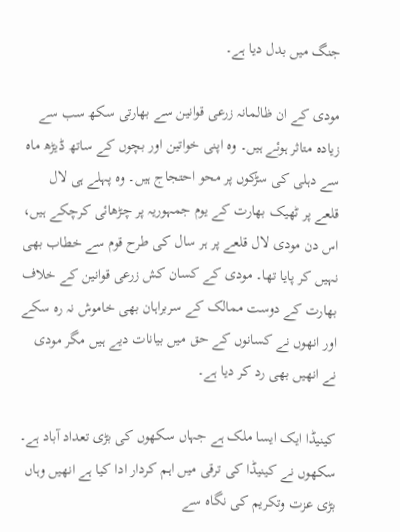جنگ میں بدل دیا ہے۔

مودی کے ان ظالمانہ زرعی قوانین سے بھارتی سکھ سب سے زیادہ متاثر ہوئے ہیں۔ وہ اپنی خواتین اور بچوں کے ساتھ ڈیڑھ ماہ سے دہلی کی سڑکوں پر محو احتجاج ہیں۔ وہ پہلے ہی لال قلعے پر ٹھیک بھارت کے یوم جمہوریہ پر چڑھائی کرچکے ہیں، اس دن مودی لال قلعے پر ہر سال کی طرح قوم سے خطاب بھی نہیں کر پایا تھا۔ مودی کے کسان کش زرعی قوانین کے خلاف بھارت کے دوست ممالک کے سربراہان بھی خاموش نہ رہ سکے اور انھوں نے کسانوں کے حق میں بیانات دیے ہیں مگر مودی نے انھیں بھی رد کر دیا ہے۔

کینیڈا ایک ایسا ملک ہے جہاں سکھوں کی بڑی تعداد آباد ہے۔ سکھوں نے کینیڈا کی ترقی میں اہم کردار ادا کیا ہے انھیں وہاں بڑی عزت وتکریم کی نگاہ سے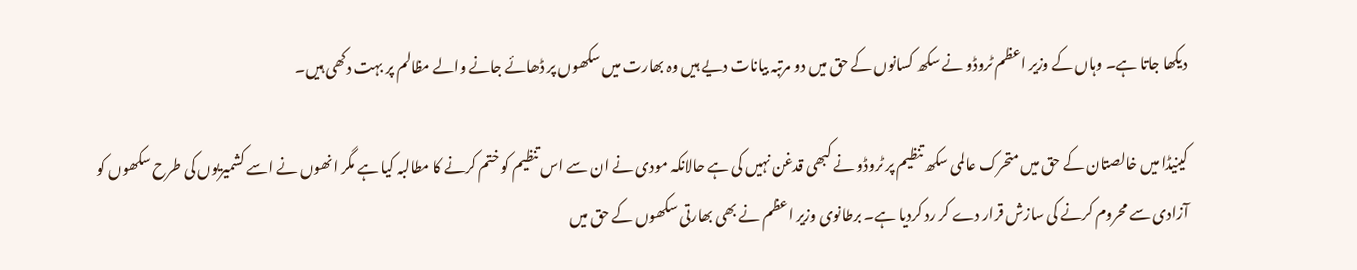دیکھا جاتا ہے۔ وہاں کے وزیر اعظم ٹروڈو نے سکھ کسانوں کے حق میں دو مرتبہ بیانات دیے ہیں وہ بھارت میں سکھوں پر ڈھائے جانے والے مظالم پر بہت دکھی ہیں۔

کینیڈا میں خالصتان کے حق میں متحرک عالمی سکھ تنظیم پر ٹروڈو نے کبھی قدغن نہیں کی ہے حالانکہ مودی نے ان سے اس تنظیم کو ختم کرنے کا مطالبہ کیا ہے مگر انھوں نے اسے کشمیریوں کی طرح سکھوں کو آزادی سے محروم کرنے کی سازش قرار دے کر رد کردیا ہے۔ برطانوی وزیر اعظم نے بھی بھارتی سکھوں کے حق میں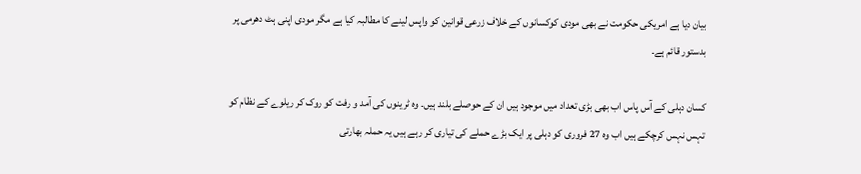بیان دیا ہے امریکی حکومت نے بھی مودی کوکسانوں کے خلاف زرعی قوانین کو واپس لینے کا مطالبہ کیا ہے مگر مودی اپنی ہٹ دھرمی پر بدستور قائم ہے۔

کسان دہلی کے آس پاس اب بھی بڑی تعداد میں موجود ہیں ان کے حوصلے بلند ہیں۔ وہ ٹرینوں کی آمد و رفت کو روک کر ریلوے کے نظام کو تہس نہس کرچکے ہیں اب وہ 27 فروری کو دہلی پر ایک بڑے حملے کی تیاری کر رہے ہیں یہ حملہ بھارتی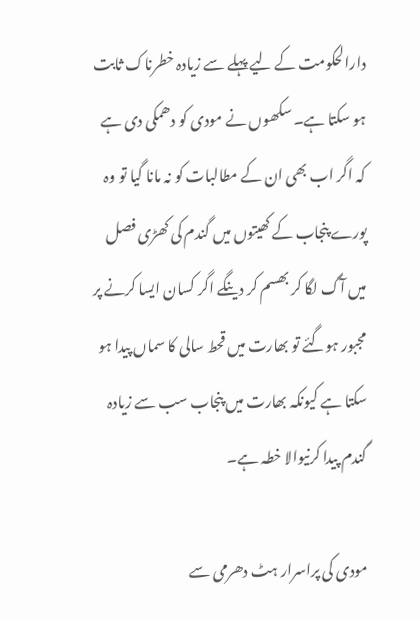دارالحکومت کے لیے پہلے سے زیادہ خطرناک ثابت ہو سکتا ہے۔ سکھوں نے مودی کو دھمکی دی ہے کہ اگر اب بھی ان کے مطالبات کو نہ مانا گیا تو وہ پورے پنجاب کے کھیتوں میں گندم کی کھڑی فصل میں آگ لگا کر بھسم کر دینگے اگر کسان ایسا کرنے پر مجبور ہوگئے تو بھارت میں قحط سالی کا سماں پیدا ہو سکتا ہے کیونکہ بھارت میں پنجاب سب سے زیادہ گندم پیدا کرنیوالا خطہ ہے۔

مودی کی پراسرار ہٹ دھرمی سے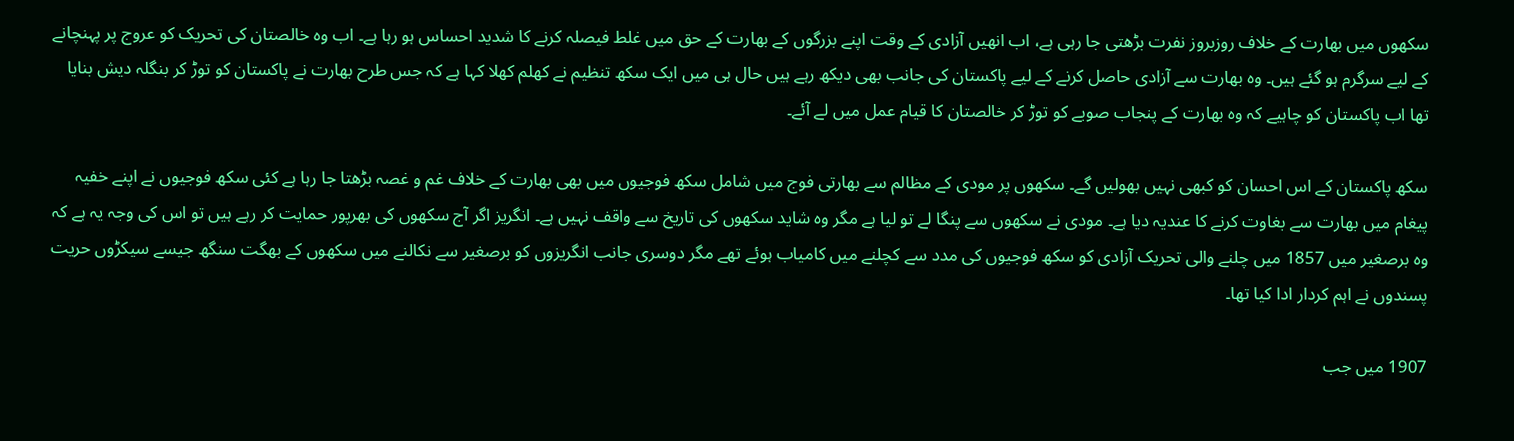سکھوں میں بھارت کے خلاف روزبروز نفرت بڑھتی جا رہی ہے، اب انھیں آزادی کے وقت اپنے بزرگوں کے بھارت کے حق میں غلط فیصلہ کرنے کا شدید احساس ہو رہا ہے۔ اب وہ خالصتان کی تحریک کو عروج پر پہنچانے کے لیے سرگرم ہو گئے ہیں۔ وہ بھارت سے آزادی حاصل کرنے کے لیے پاکستان کی جانب بھی دیکھ رہے ہیں حال ہی میں ایک سکھ تنظیم نے کھلم کھلا کہا ہے کہ جس طرح بھارت نے پاکستان کو توڑ کر بنگلہ دیش بنایا تھا اب پاکستان کو چاہیے کہ وہ بھارت کے پنجاب صوبے کو توڑ کر خالصتان کا قیام عمل میں لے آئے۔

سکھ پاکستان کے اس احسان کو کبھی نہیں بھولیں گے۔ سکھوں پر مودی کے مظالم سے بھارتی فوج میں شامل سکھ فوجیوں میں بھی بھارت کے خلاف غم و غصہ بڑھتا جا رہا ہے کئی سکھ فوجیوں نے اپنے خفیہ پیغام میں بھارت سے بغاوت کرنے کا عندیہ دیا ہے۔ مودی نے سکھوں سے پنگا لے تو لیا ہے مگر وہ شاید سکھوں کی تاریخ سے واقف نہیں ہے۔ انگریز اگر آج سکھوں کی بھرپور حمایت کر رہے ہیں تو اس کی وجہ یہ ہے کہ وہ برصغیر میں 1857 میں چلنے والی تحریک آزادی کو سکھ فوجیوں کی مدد سے کچلنے میں کامیاب ہوئے تھے مگر دوسری جانب انگریزوں کو برصغیر سے نکالنے میں سکھوں کے بھگت سنگھ جیسے سیکڑوں حریت پسندوں نے اہم کردار ادا کیا تھا۔

1907 میں جب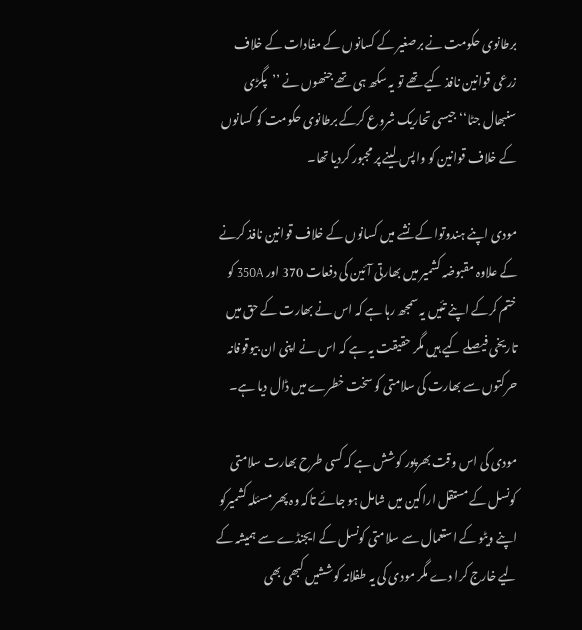برطانوی حکومت نے برصغیر کے کسانوں کے مفادات کے خلاف زرعی قوانین نافذ کیے تھے تو یہ سکھ ہی تھے جنھوں نے ’’پگڑی سنبھال جٹا‘‘ جیسی تحاریک شروع کرکے برطانوی حکومت کو کسانوں کے خلاف قوانین کو واپس لینے پر مجبور کردیا تھا۔

مودی اپنے ہندوتوا کے نشے میں کسانوں کے خلاف قوانین نافذ کرنے کے علاوہ مقبوضہ کشمیر میں بھارتی آئین کی دفعات 370 اور 350A کو ختم کرکے اپنے تئیں یہ سمجھ رہا ہے کہ اس نے بھارت کے حق میں تاریخی فیصلے کیے ہیں مگر حقیقت یہ ہے کہ اس نے اپنی ان بیوقوفانہ حرکتوں سے بھارت کی سلامتی کو سخت خطرے میں ڈال دیا ہے۔

مودی کی اس وقت بھرپور کوشش ہے کہ کسی طرح بھارت سلامتی کونسل کے مستقل اراکین میں شامل ہو جائے تاکہ وہ پھر مسئلہ کشمیرکو اپنے ویٹو کے استعمال سے سلامتی کونسل کے ایجنڈے سے ہمیشہ کے لیے خارج کرا دے مگر مودی کی یہ طفلانہ کوششیں کبھی بھی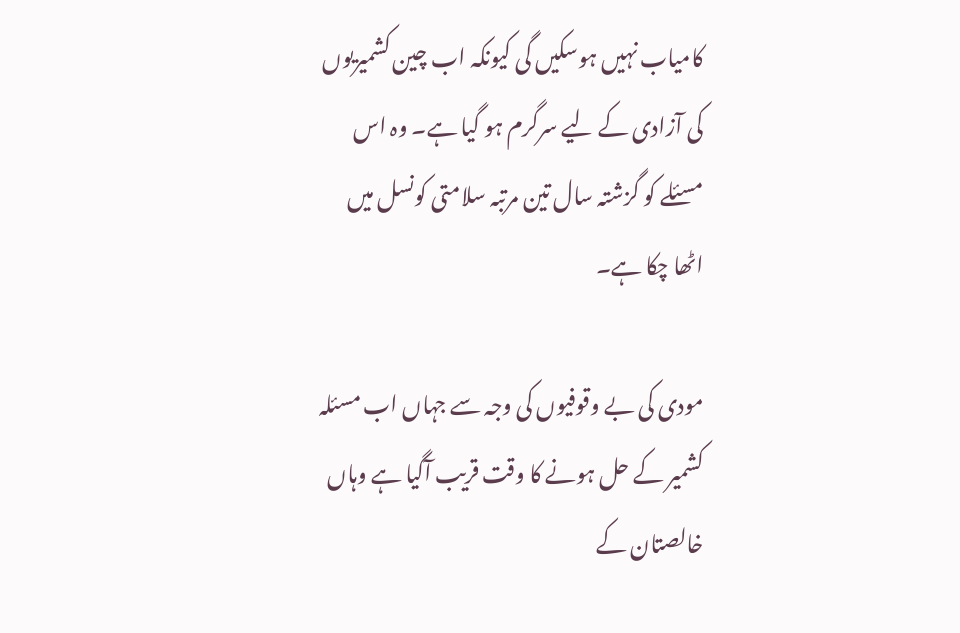کامیاب نہیں ہوسکیں گی کیونکہ اب چین کشمیریوں کی آزادی کے لیے سرگرم ہو گیا ہے۔ وہ اس مسئلے کو گزشتہ سال تین مرتبہ سلامتی کونسل میں اٹھا چکا ہے۔

مودی کی بے وقوفیوں کی وجہ سے جہاں اب مسئلہ کشمیر کے حل ہونے کا وقت قریب آگیا ہے وہاں خالصتان کے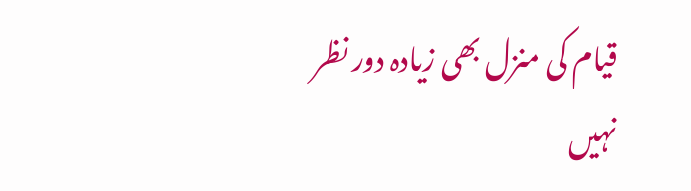قیام کی منزل بھی زیادہ دور نظر نہیں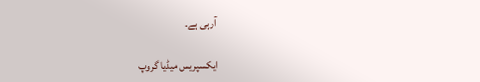آرہی ہے۔

ایکسپریس میڈیا گروپ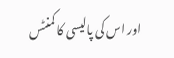اور اس کی پالیسی کا کمنٹس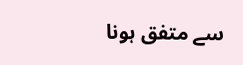سے متفق ہونا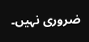ضروری نہیں۔